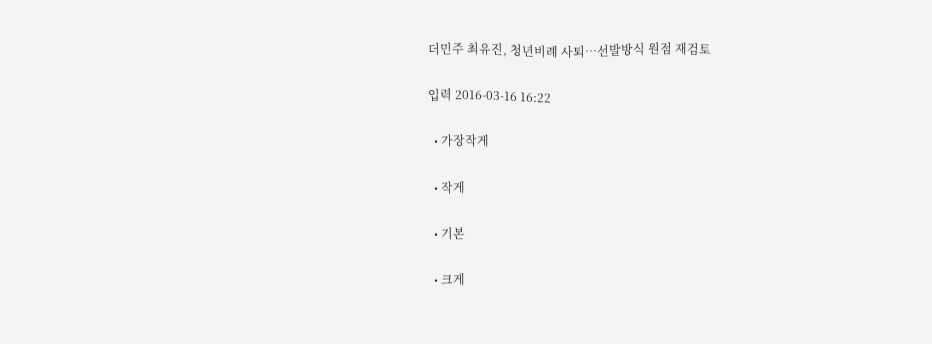더민주 최유진, 청년비례 사퇴…선발방식 원점 재검토

입력 2016-03-16 16:22

  • 가장작게

  • 작게

  • 기본

  • 크게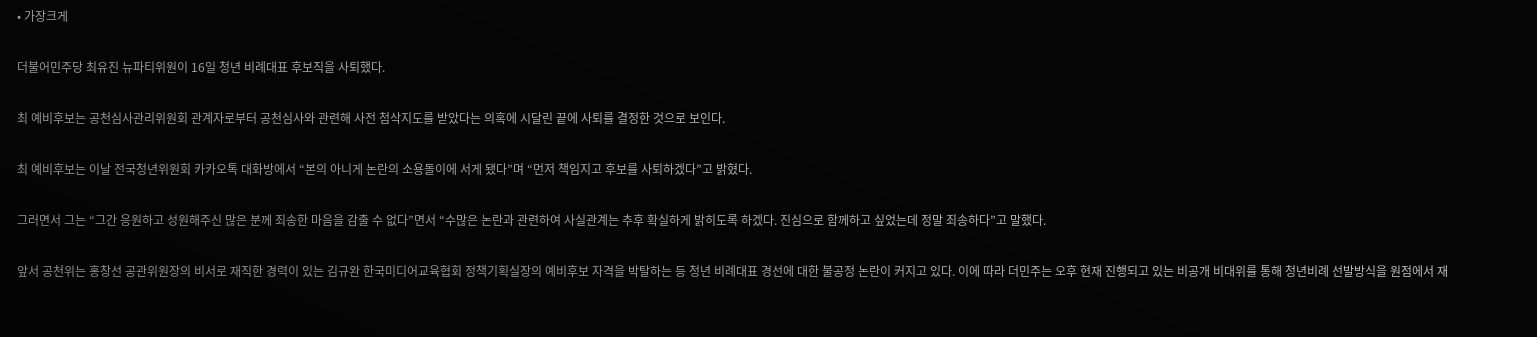• 가장크게

더불어민주당 최유진 뉴파티위원이 16일 청년 비례대표 후보직을 사퇴했다.

최 예비후보는 공천심사관리위원회 관계자로부터 공천심사와 관련해 사전 첨삭지도를 받았다는 의혹에 시달린 끝에 사퇴를 결정한 것으로 보인다.

최 예비후보는 이날 전국청년위원회 카카오톡 대화방에서 “본의 아니게 논란의 소용돌이에 서게 됐다”며 “먼저 책임지고 후보를 사퇴하겠다”고 밝혔다.

그러면서 그는 “그간 응원하고 성원해주신 많은 분께 죄송한 마음을 감출 수 없다”면서 “수많은 논란과 관련하여 사실관계는 추후 확실하게 밝히도록 하겠다. 진심으로 함께하고 싶었는데 정말 죄송하다”고 말했다.

앞서 공천위는 홍창선 공관위원장의 비서로 재직한 경력이 있는 김규완 한국미디어교육협회 정책기획실장의 예비후보 자격을 박탈하는 등 청년 비례대표 경선에 대한 불공정 논란이 커지고 있다. 이에 따라 더민주는 오후 현재 진행되고 있는 비공개 비대위를 통해 청년비례 선발방식을 원점에서 재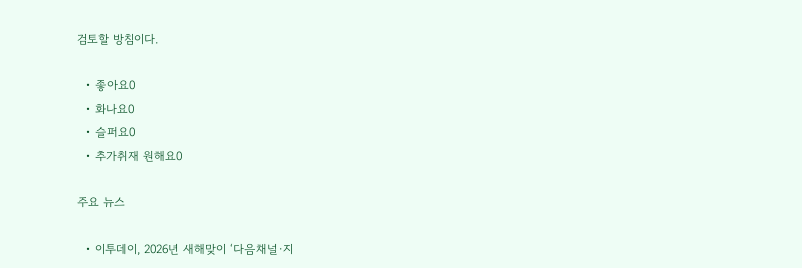검토할 방침이다.

  • 좋아요0
  • 화나요0
  • 슬퍼요0
  • 추가취재 원해요0

주요 뉴스

  • 이투데이, 2026년 새해맞이 ‘다음채널·지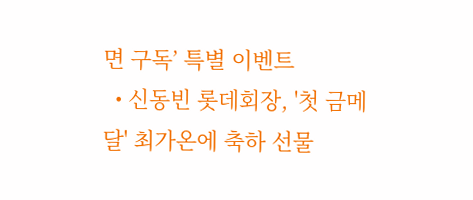면 구독’ 특별 이벤트
  • 신동빈 롯데회장, '첫 금메달' 최가온에 축하 선물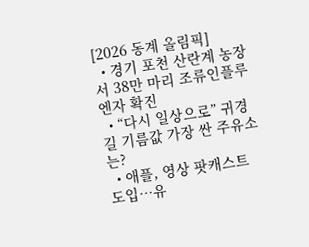[2026 동계 올림픽]
  • 경기 포천 산란계 농장서 38만 마리 조류인플루엔자 확진
  • “다시 일상으로” 귀경길 기름값 가장 싼 주유소는?
  • 애플, 영상 팟캐스트 도입…유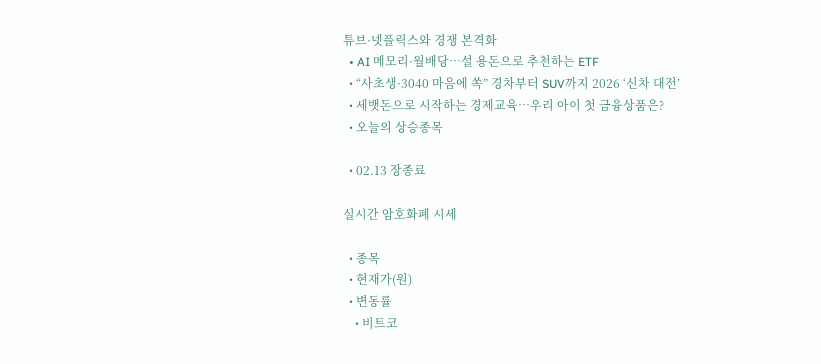튜브·넷플릭스와 경쟁 본격화
  • AI 메모리·월배당…설 용돈으로 추천하는 ETF
  • “사초생·3040 마음에 쏙” 경차부터 SUV까지 2026 ‘신차 대전’
  • 세뱃돈으로 시작하는 경제교육…우리 아이 첫 금융상품은?
  • 오늘의 상승종목

  • 02.13 장종료

실시간 암호화폐 시세

  • 종목
  • 현재가(원)
  • 변동률
    • 비트코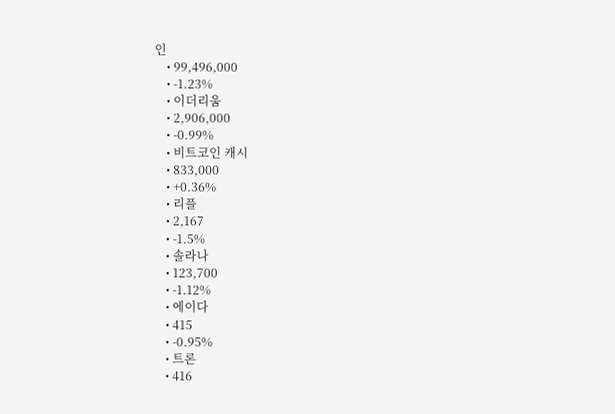인
    • 99,496,000
    • -1.23%
    • 이더리움
    • 2,906,000
    • -0.99%
    • 비트코인 캐시
    • 833,000
    • +0.36%
    • 리플
    • 2,167
    • -1.5%
    • 솔라나
    • 123,700
    • -1.12%
    • 에이다
    • 415
    • -0.95%
    • 트론
    • 416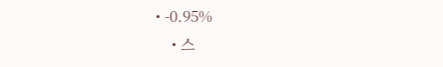• -0.95%
    • 스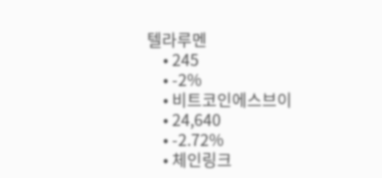텔라루멘
    • 245
    • -2%
    • 비트코인에스브이
    • 24,640
    • -2.72%
    • 체인링크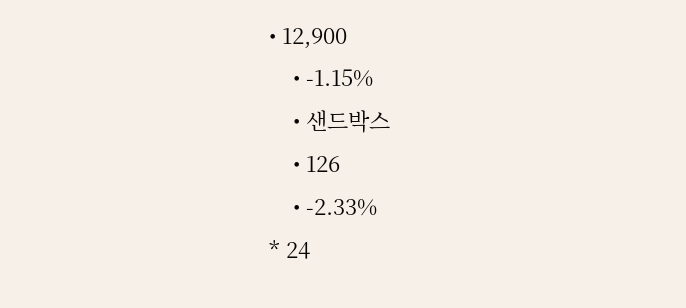• 12,900
    • -1.15%
    • 샌드박스
    • 126
    • -2.33%
* 24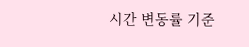시간 변동률 기준